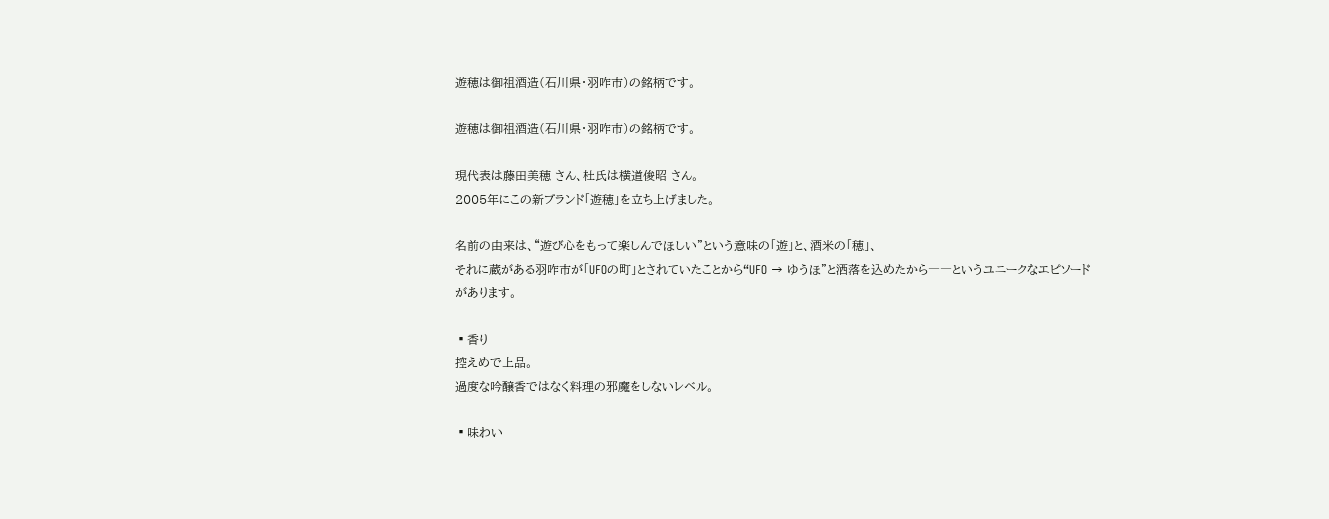遊穂は御祖酒造(石川県・羽咋市)の銘柄です。

遊穂は御祖酒造(石川県・羽咋市)の銘柄です。

現代表は藤田美穂 さん、杜氏は横道俊昭 さん。
2005年にこの新ブランド「遊穂」を立ち上げました。

名前の由来は、“遊び心をもって楽しんでほしい”という意味の「遊」と、酒米の「穂」、
それに蔵がある羽咋市が「UFOの町」とされていたことから“UFO → ゆうほ”と洒落を込めたから――というユニークなエピソードがあります。

▪香り
控えめで上品。
過度な吟醸香ではなく料理の邪魔をしないレベル。

▪味わい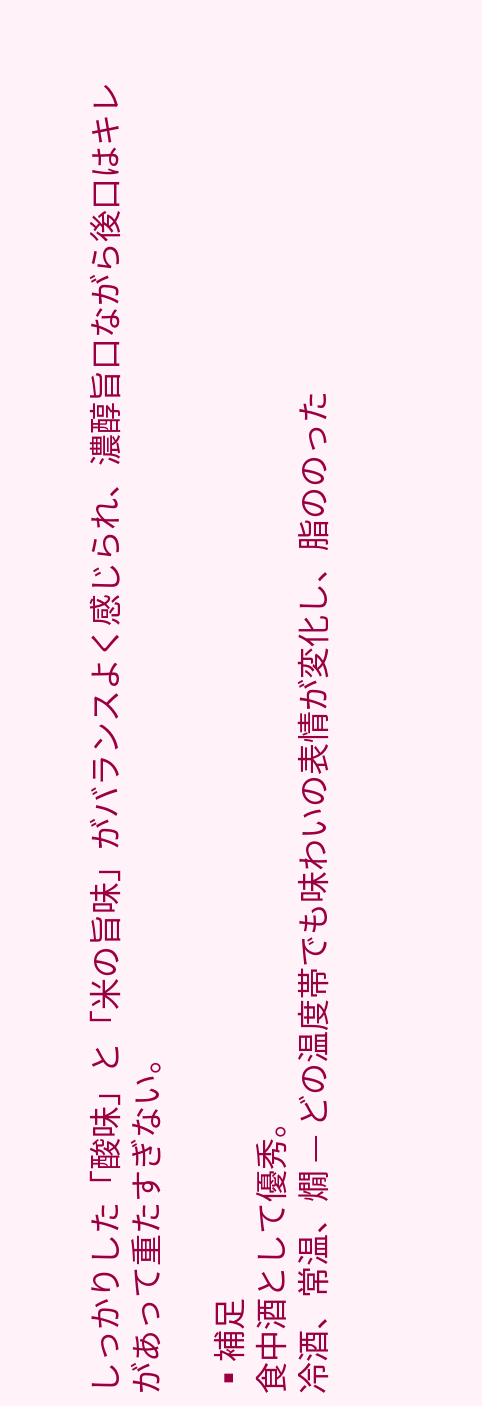しっかりした「酸味」と「米の旨味」がバランスよく感じられ、濃醇旨口ながら後口はキレがあって重たすぎない。

▪補足
食中酒として優秀。
冷酒、常温、燗 — どの温度帯でも味わいの表情が変化し、脂ののった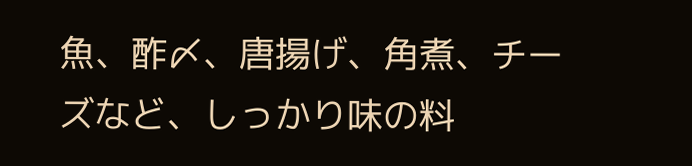魚、酢〆、唐揚げ、角煮、チーズなど、しっかり味の料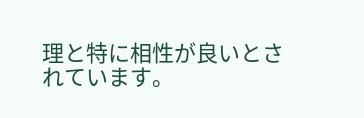理と特に相性が良いとされています。